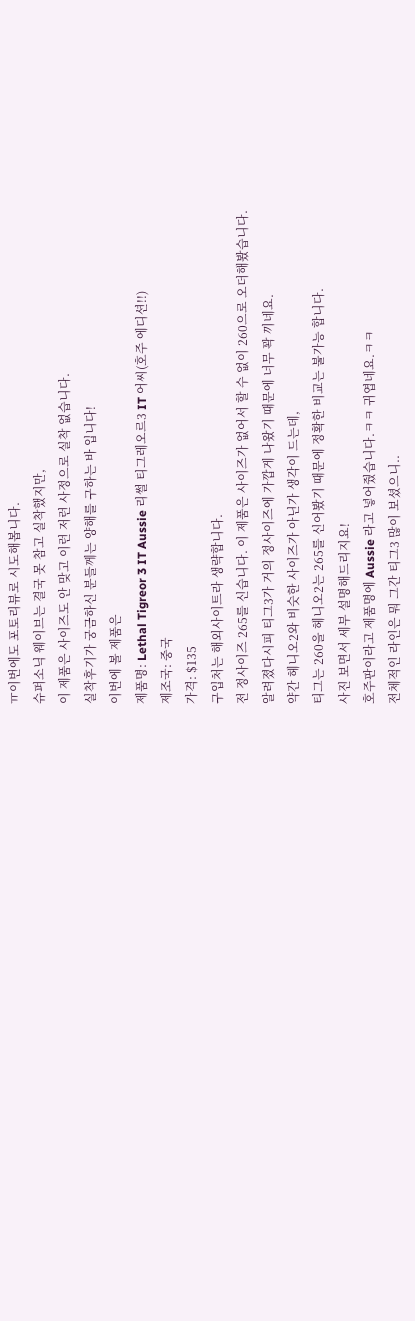ㅠ이번에도 포토리뷰로 시도해봅니다.
슈퍼소닉 웨이브는 결국 못 참고 실착했지만,
이 제품은 사이즈도 안 맞고 이런 저런 사정으로 실착 없습니다.
실착후기가 궁금하신 분들께는 양해를 구하는 바 입니다!
이번에 볼 제품은
제품명: Lethal Tigreor 3 IT Aussie 리썰 티그레오르3 IT 어씨(호주 에디션!!)
제조국: 중국
가격: $135
구입처는 해외사이트라 생략합니다.
전 정사이즈 265를 신습니다. 이 제품은 사이즈가 없어서 할 수 없이 260으로 오더해봤습니다.
알려졌다시피 티그3가 거의 정사이즈에 가깝게 나왔기 때문에 너무 꽉 끼네요.
약간 헤니오2와 비슷한 사이즈가 아닌가 생각이 드는데,
티그는 260을 헤니오2는 265를 신어봤기 때문에 정확한 비교는 불가능 합니다.
사진 보면서 세부 설명해드리지요!
호주판이라고 제품명에 Aussie 라고 넣어줬습니다.ㅋㅋ 귀엽네요.ㅋㅋ
전체적인 라인은 뭐 그간 티그3 많이 보셨으니..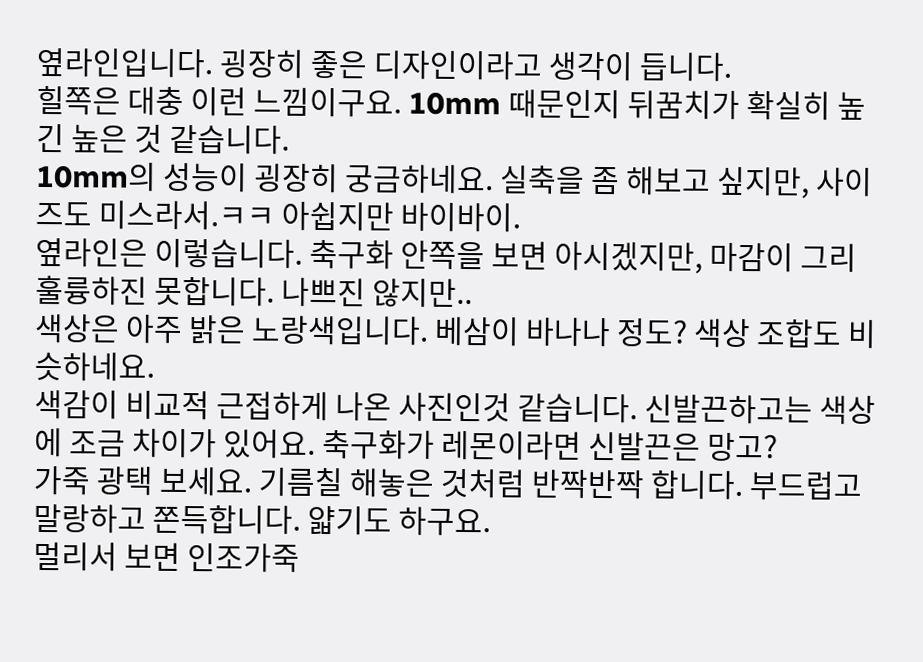옆라인입니다. 굉장히 좋은 디자인이라고 생각이 듭니다.
힐쪽은 대충 이런 느낌이구요. 10mm 때문인지 뒤꿈치가 확실히 높긴 높은 것 같습니다.
10mm의 성능이 굉장히 궁금하네요. 실축을 좀 해보고 싶지만, 사이즈도 미스라서.ㅋㅋ 아쉽지만 바이바이.
옆라인은 이렇습니다. 축구화 안쪽을 보면 아시겠지만, 마감이 그리 훌륭하진 못합니다. 나쁘진 않지만..
색상은 아주 밝은 노랑색입니다. 베삼이 바나나 정도? 색상 조합도 비슷하네요.
색감이 비교적 근접하게 나온 사진인것 같습니다. 신발끈하고는 색상에 조금 차이가 있어요. 축구화가 레몬이라면 신발끈은 망고?
가죽 광택 보세요. 기름칠 해놓은 것처럼 반짝반짝 합니다. 부드럽고 말랑하고 쫀득합니다. 얇기도 하구요.
멀리서 보면 인조가죽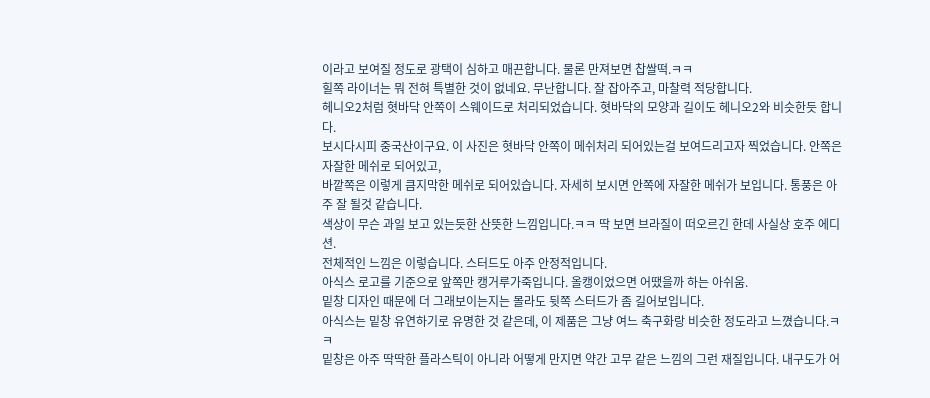이라고 보여질 정도로 광택이 심하고 매끈합니다. 물론 만져보면 찹쌀떡.ㅋㅋ
힐쪽 라이너는 뭐 전혀 특별한 것이 없네요. 무난합니다. 잘 잡아주고, 마찰력 적당합니다.
헤니오2처럼 혓바닥 안쪽이 스웨이드로 처리되었습니다. 혓바닥의 모양과 길이도 헤니오2와 비슷한듯 합니다.
보시다시피 중국산이구요. 이 사진은 혓바닥 안쪽이 메쉬처리 되어있는걸 보여드리고자 찍었습니다. 안쪽은 자잘한 메쉬로 되어있고,
바깥쪽은 이렇게 큼지막한 메쉬로 되어있습니다. 자세히 보시면 안쪽에 자잘한 메쉬가 보입니다. 통풍은 아주 잘 될것 같습니다.
색상이 무슨 과일 보고 있는듯한 산뜻한 느낌입니다.ㅋㅋ 딱 보면 브라질이 떠오르긴 한데 사실상 호주 에디션.
전체적인 느낌은 이렇습니다. 스터드도 아주 안정적입니다.
아식스 로고를 기준으로 앞쪽만 캥거루가죽입니다. 올캥이었으면 어땠을까 하는 아쉬움.
밑창 디자인 때문에 더 그래보이는지는 몰라도 뒷쪽 스터드가 좀 길어보입니다.
아식스는 밑창 유연하기로 유명한 것 같은데, 이 제품은 그냥 여느 축구화랑 비슷한 정도라고 느꼈습니다.ㅋㅋ
밑창은 아주 딱딱한 플라스틱이 아니라 어떻게 만지면 약간 고무 같은 느낌의 그런 재질입니다. 내구도가 어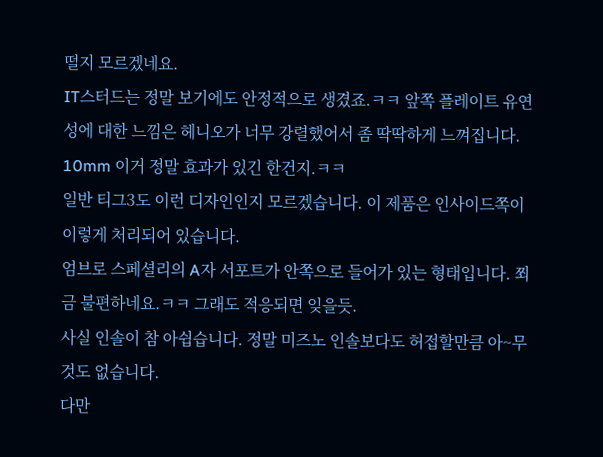떨지 모르겠네요.
IT스터드는 정말 보기에도 안정적으로 생겼죠.ㅋㅋ 앞쪽 플레이트 유연성에 대한 느낌은 헤니오가 너무 강렬했어서 좀 딱딱하게 느껴집니다.
10mm 이거 정말 효과가 있긴 한건지.ㅋㅋ
일반 티그3도 이런 디자인인지 모르겠습니다. 이 제품은 인사이드쪽이 이렇게 처리되어 있습니다.
엄브로 스페셜리의 A자 서포트가 안쪽으로 들어가 있는 형태입니다. 쬐금 불편하네요.ㅋㅋ 그래도 적응되면 잊을듯.
사실 인솔이 참 아쉽습니다. 정말 미즈노 인솔보다도 허접할만큼 아~무것도 없습니다.
다만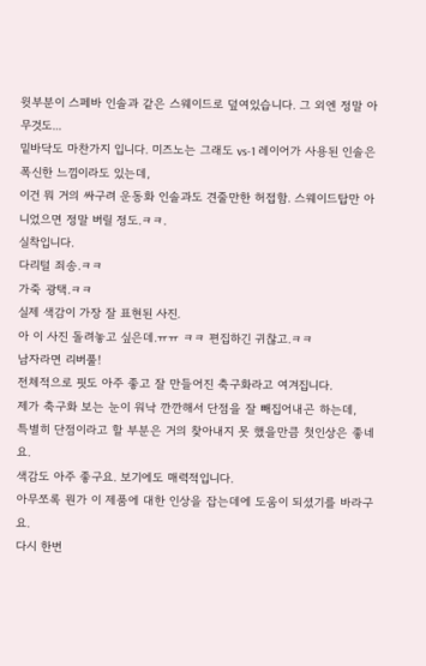윗부분이 스페바 인솔과 같은 스웨이드로 덮여있습니다. 그 외엔 정말 아무것도...
밑바닥도 마찬가지 입니다. 미즈노는 그래도 vs-1 레이어가 사용된 인솔은 폭신한 느낌이라도 있는데,
이건 뭐 거의 싸구려 운동화 인솔과도 견줄만한 허접함. 스웨이드탑만 아니었으면 정말 버릴 정도.ㅋㅋ.
실착입니다.
다리털 죄송.ㅋㅋ
가죽 광택.ㅋㅋ
실제 색감이 가장 잘 표현된 사진.
아 이 사진 돌려놓고 싶은데.ㅠㅠ ㅋㅋ 편집하긴 귀찮고.ㅋㅋ
남자라면 리버풀!
전체적으로 핏도 아주 좋고 잘 만들어진 축구화라고 여겨집니다.
제가 축구화 보는 눈이 워낙 깐깐해서 단점을 잘 빼집어내곤 하는데,
특별히 단점이라고 할 부분은 거의 찾아내지 못 했을만큼 첫인상은 좋네요.
색감도 아주 좋구요. 보기에도 매력적입니다.
아무쪼록 뭔가 이 제품에 대한 인상을 잡는데에 도움이 되셨기를 바라구요.
다시 한번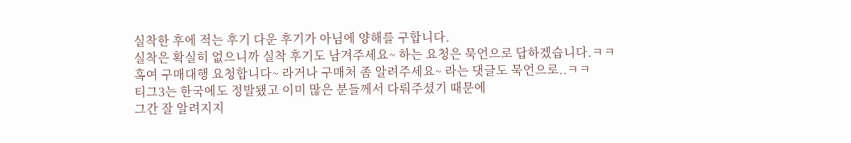실착한 후에 적는 후기 다운 후기가 아님에 양해를 구합니다.
실착은 확실히 없으니까 실착 후기도 남겨주세요~ 하는 요청은 묵언으로 답하겠습니다.ㅋㅋ
혹여 구매대행 요청합니다~ 라거나 구매처 좀 알려주세요~ 라는 댓글도 묵언으로..ㅋㅋ
티그3는 한국에도 정발됐고 이미 많은 분들께서 다뤄주셨기 때문에
그간 잘 알려지지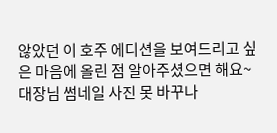않았던 이 호주 에디션을 보여드리고 싶은 마음에 올린 점 알아주셨으면 해요~
대장님 썸네일 사진 못 바꾸나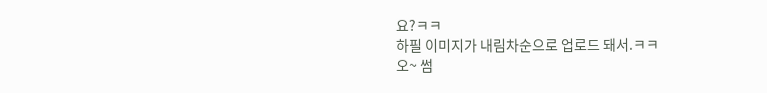요?ㅋㅋ
하필 이미지가 내림차순으로 업로드 돼서.ㅋㅋ
오~ 썸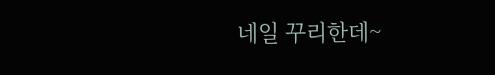네일 꾸리한데~